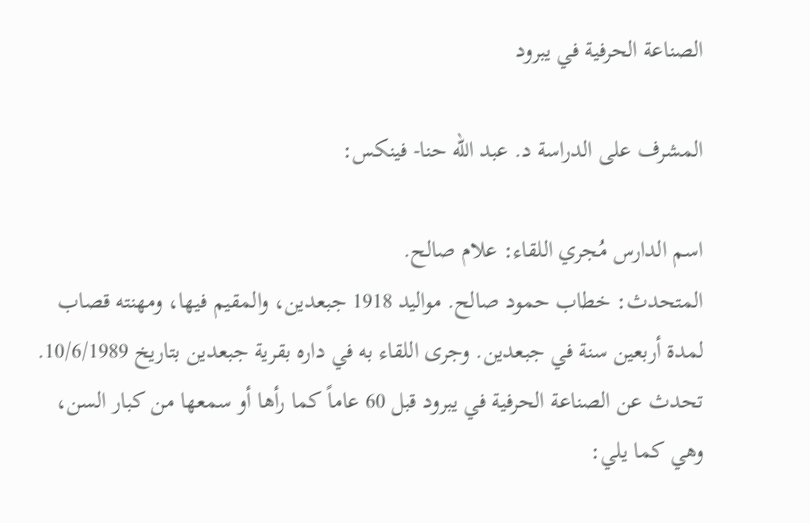الصناعة الحرفية في يبرود

المشرف على الدراسة د. عبد الله حنا- فينكس:

اسم الدارس مُجري اللقاء: علام صالح.
المتحدث: خطاب حمود صالح. مواليد 1918 جبعدين، والمقيم فيها، ومهنته قصاب لمدة أربعين سنة في جبعدين. وجرى اللقاء به في داره بقرية جبعدين بتاريخ 10/6/1989.
تحدث عن الصناعة الحرفية في يبرود قبل 60 عاماً كما رأها أو سمعها من كبار السن، وهي كما يلي: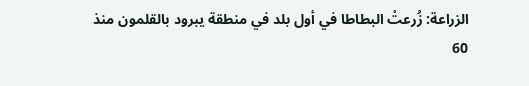الزراعة: زُرعتْ البطاطا في أول بلد في منطقة يبرود بالقلمون منذ 60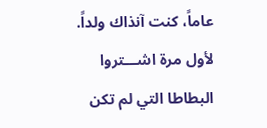عاماً، كنت آنذاك ولداً. لأول مرة اشـــتروا البطاطا التي لم تكن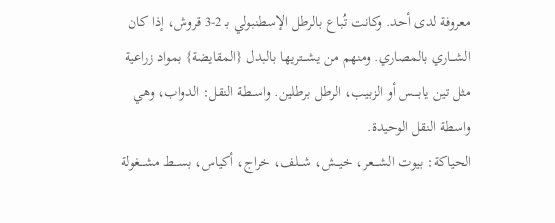معروفة لدى أحد. وكانت تُباع بالرطل الإسطنبولي بـ 2-3 قروش، إذا كان الشـــاري بالمصاري. ومنهم من يشـــتريها بالبدل {المقايضة} بمواد زراعية مثل تين يابــــس أو الزبيب، الرطل برطلين. واســطة النقل: الدواب، وهي واسطة النقل الوحيدة.
الحياكة: بيوت الشــــعر، خيـــش، شـــلف، خراج، أكياس، بســـط مشـــغولة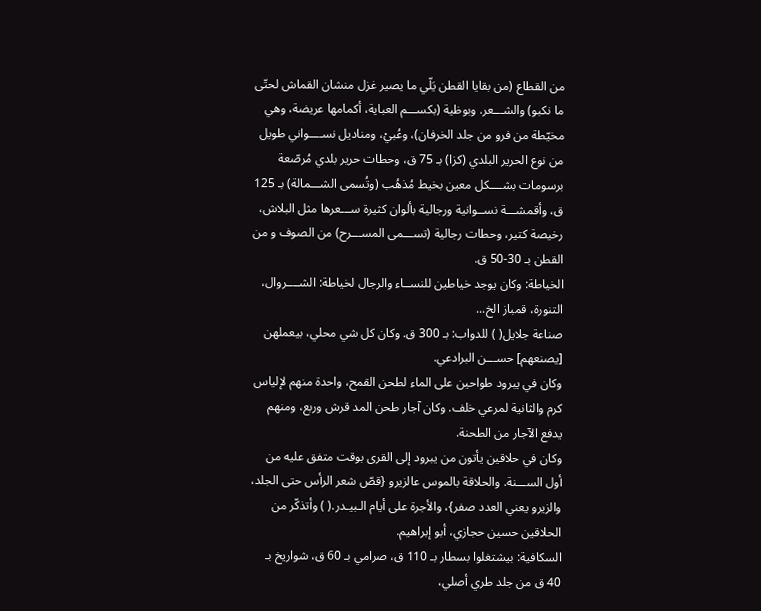من القطاع (من بقايا القطن يَلّي ما يصير غزل منشان القماش لحتّى ما نكبو) والشـــعر. وبوظية (بكســـم العباية، أكمامها عريضة، وهي مخيّطة من فرو من جلد الخرفان)، وعُبيْ، ومناديل نســــواني طويل من نوع الحرير البلدي (كزا) بـ 75 ق، وحطات حرير بلدي مُرصّعة برسومات بشــــكل معين بخيط مُذهُب (وتُسمى الشـــمالة) بـ 125 ق، وأقمشـــة نســوانية ورجالية بألوان كثيرة ســـعرها مثل البلاش، رخيصة كتير، وحطات رجالية (تســـمى المســـرح) من الصوف و من القطن بـ 30-50 ق.
الخياطة: وكان يوجد خياطين للنســاء والرجال لخياطة: الشــــروال، التنورة، قمباز الخ...
صناعة جلايل( ) للدواب: بـ 300 ق. وكان كل شي محلي، بيعملهن [يصنعهم] حســـن البرادعي.
وكان في يبرود طواحين على الماء لطحن القمح، واحدة منهم لإلياس كرم والثانية لمرعي خلف. وكان آجار طحن المد قرش وربع، ومنهم يدفع الآجار من الطحنة.
وكان في حلاقين يأتون من يبرود إلى القرى بوقت متفق عليه من أول الســـنة. والحلاقة بالموس عالزيرو {قصّ شعر الرأس حتى الجلد، والزيرو يعني العدد صفر}، والأجرة على أيام الـبيـدر.( ) وأتذكّر من الحلاقين حسين حجازي، أبو إبراهيم.
السكافية: بيشتغلوا بسطار بـ 110 ق، صرامي بـ 60 ق، شواريخ بـ 40 ق من جلد طري أصلي،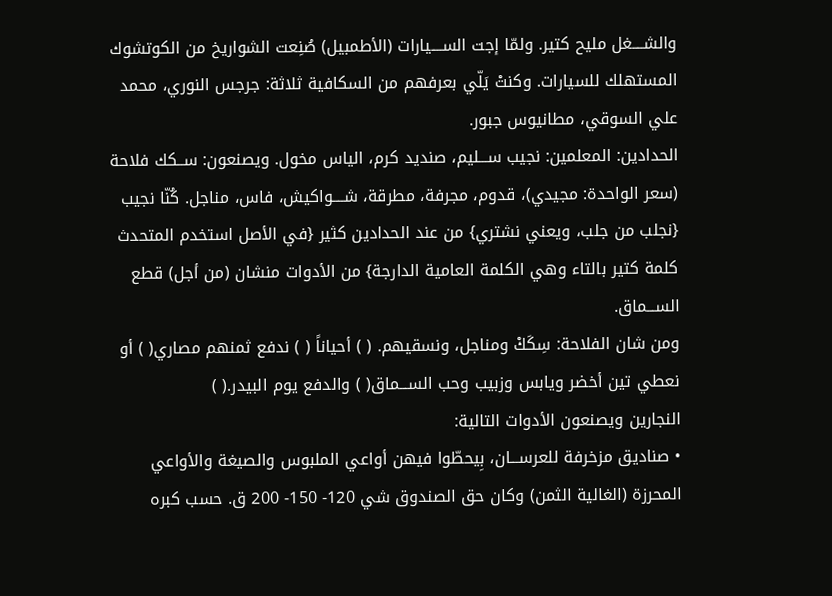والشــــغل مليح كتير. ولمّا إجت الســــيارات (الأطمبيل) صُنِعت الشواريخ من الكوتشوك المستهلك للسيارات. وكنتْ يَلّي بعرفهم من السكافية ثلاثة: جرجس النوري، محمد علي السوقي، مطانيوس جبور.
الحدادين: المعلمين: نجيب ســـليم، صنديد كرم، الياس مخول. ويصنعون: ســكك فلاحة (سعر الواحدة: مجيدي)، قدوم، مجرفة، مطرقة، شــــواكيش، فاس، مناجل. كُنّا نجيب {نجلب من جلب، ويعني نشتري} من عند الحدادين كثير {في الأصل استخدم المتحدث كلمة كتير بالتاء وهي الكلمة العامية الدارجة} من الأدوات منشان (من أجل) قطع الســـماق.
ومن شان الفلاحة: سِكَكْ ومناجل، ونسقيهم. ( ) أحياناً ( ) ندفع ثمنهم مصاري( ) أو نعطي تين أخضر ويابس وزبيب وحب الســـماق( ) والدفع يوم البيدر.( )
النجارين ويصنعون الأدوات التالية:
• صناديق مزخرفة للعرســـان، بِيحطّوا فيهن أواعي الملبوس والصيغة والأواعي المحرزة (الغالية الثمن) وكان حق الصندوق شي 120- 150- 200 ق. حسب كبره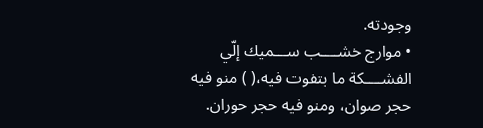وجودته.
• موارج خشــــب ســـميك إلّي الفشــــكة ما بتفوت فيه،( ) منو فيه حجر صوان، ومنو فيه حجر حوران.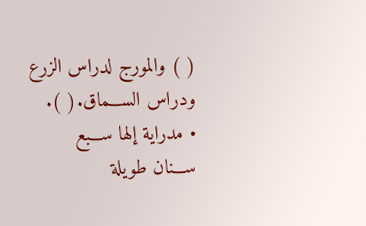( ) والمورج لدراس الزرع ودراس الســـماق.( ).
• مدراية إلها ســـبع ســـنان طويلة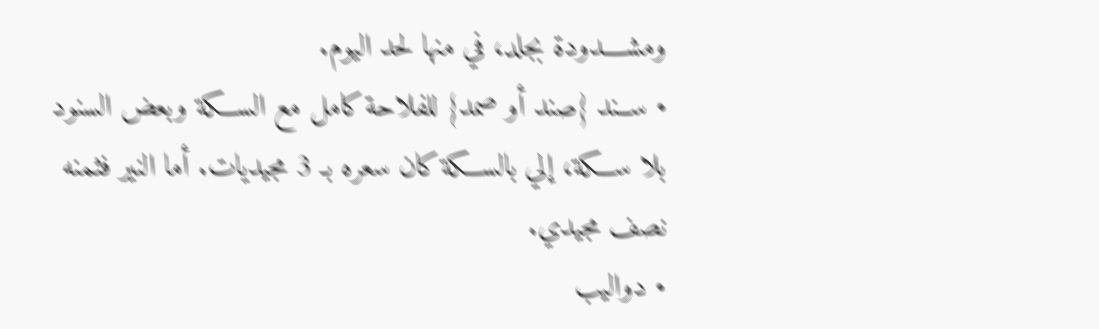ومشــــدودة بجلد، في منها لحد اليوم.
• ســند {صند أو صمد} للفلاحة كامل مع الســـكة وبعض السنود بلا ســـكة، إلي بالســـكة كان سعره بـ 3 مجيديات. أما النير فثمنه نصف مجيدي.
• دواليب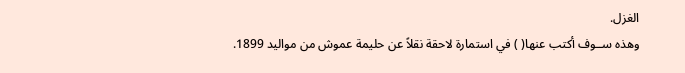الغزل.
وهذه ســوف أكتب عنها( ) في استمارة لاحقة نقلاً عن حليمة عموش من مواليد 1899.